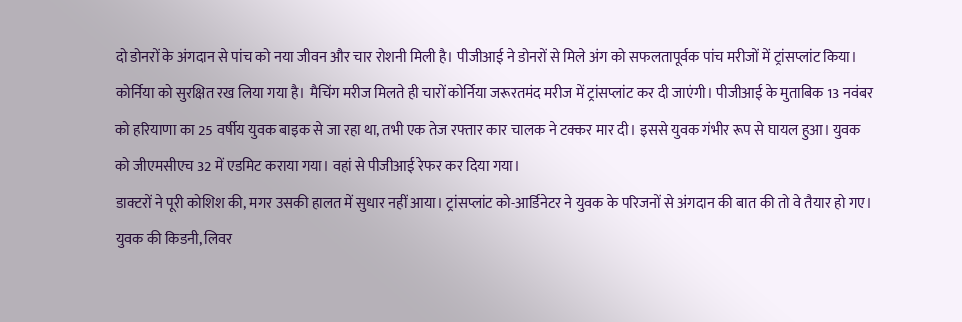दो डोनरों के अंगदान से पांच को नया जीवन और चार रोशनी मिली है। पीजीआई ने डोनरों से मिले अंग को सफलतापूर्वक पांच मरीजों में ट्रांसप्लांट किया। कोर्निया को सुरक्षित रख लिया गया है। मैचिंग मरीज मिलते ही चारों कोर्निया जरूरतमंद मरीज में ट्रांसप्लांट कर दी जाएंगी। पीजीआई के मुताबिक 13 नवंबर को हरियाणा का 25 वर्षीय युवक बाइक से जा रहा था, तभी एक तेज रफ्तार कार चालक ने टक्कर मार दी। इससे युवक गंभीर रूप से घायल हुआ। युवक को जीएमसीएच 32 में एडमिट कराया गया। वहां से पीजीआई रेफर कर दिया गया।
डाक्टरों ने पूरी कोशिश की, मगर उसकी हालत में सुधार नहीं आया। ट्रांसप्लांट को-आर्डिनेटर ने युवक के परिजनों से अंगदान की बात की तो वे तैयार हो गए। युवक की किडनी, लिवर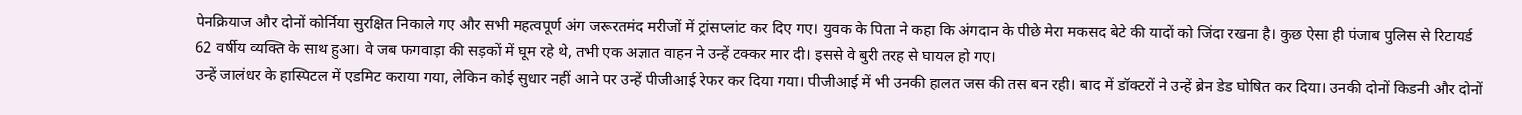पेनक्रियाज और दोनों कोर्निया सुरक्षित निकाले गए और सभी महत्वपूर्ण अंग जरूरतमंद मरीजों में ट्रांसप्लांट कर दिए गए। युवक के पिता ने कहा कि अंगदान के पीछे मेरा मकसद बेटे की यादों को जिंदा रखना है। कुछ ऐसा ही पंजाब पुलिस से रिटायर्ड 62 वर्षीय व्यक्ति के साथ हुआ। वे जब फगवाड़ा की सड़कों में घूम रहे थे, तभी एक अज्ञात वाहन ने उन्हें टक्कर मार दी। इससे वे बुरी तरह से घायल हो गए।
उन्हें जालंधर के हास्पिटल में एडमिट कराया गया, लेकिन कोई सुधार नहीं आने पर उन्हें पीजीआई रेफर कर दिया गया। पीजीआई में भी उनकी हालत जस की तस बन रही। बाद में डॉक्टरों ने उन्हें ब्रेन डेड घोषित कर दिया। उनकी दोनों किडनी और दोनों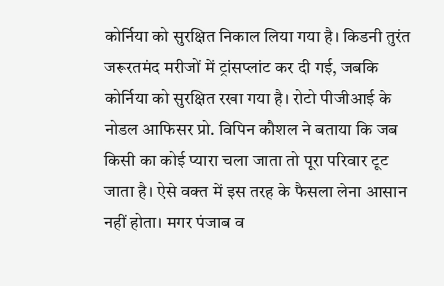कोर्निया को सुरक्षित निकाल लिया गया है। किडनी तुरंत जरूरतमंद मरीजों में ट्रांसप्लांट कर दी गई, जबकि कोर्निया को सुरक्षित रखा गया है। रोटो पीजीआई के नोडल आफिसर प्रो. विपिन कौशल ने बताया कि जब किसी का कोई प्यारा चला जाता तो पूरा परिवार टूट जाता है। ऐसे वक्त में इस तरह के फैसला लेना आसान नहीं होता। मगर पंजाब व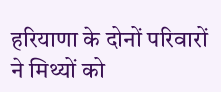हरियाणा के दोनों परिवारों ने मिथ्यों को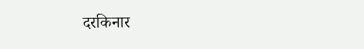दरकिनार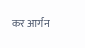कर आर्गन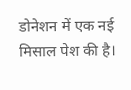डोनेशन में एक नई मिसाल पेश की है।